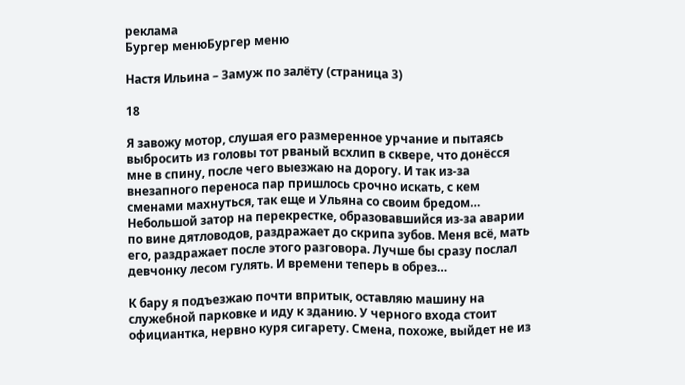реклама
Бургер менюБургер меню

Настя Ильина – Замуж по залёту (страница 3)

18

Я завожу мотор, слушая его размеренное урчание и пытаясь выбросить из головы тот рваный всхлип в сквере, что донёсся мне в спину, после чего выезжаю на дорогу. И так из-за внезапного переноса пар пришлось срочно искать, с кем сменами махнуться, так еще и Ульяна со своим бредом… Небольшой затор на перекрестке, образовавшийся из-за аварии по вине дятловодов, раздражает до скрипа зубов. Меня всё, мать его, раздражает после этого разговора. Лучше бы сразу послал девчонку лесом гулять. И времени теперь в обрез…

К бару я подъезжаю почти впритык, оставляю машину на служебной парковке и иду к зданию. У черного входа стоит официантка, нервно куря сигарету. Смена, похоже, выйдет не из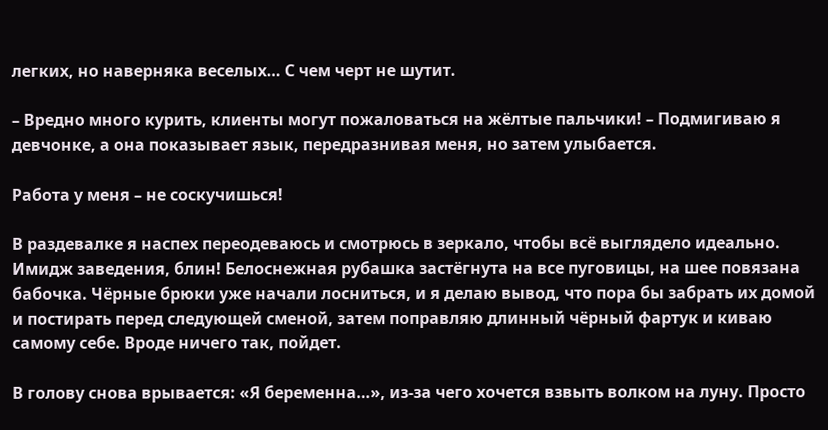легких, но наверняка веселых… С чем черт не шутит.

– Вредно много курить, клиенты могут пожаловаться на жёлтые пальчики! – Подмигиваю я девчонке, а она показывает язык, передразнивая меня, но затем улыбается.

Работа у меня – не соскучишься!

В раздевалке я наспех переодеваюсь и смотрюсь в зеркало, чтобы всё выглядело идеально. Имидж заведения, блин! Белоснежная рубашка застёгнута на все пуговицы, на шее повязана бабочка. Чёрные брюки уже начали лосниться, и я делаю вывод, что пора бы забрать их домой и постирать перед следующей сменой, затем поправляю длинный чёрный фартук и киваю самому себе. Вроде ничего так, пойдет.

В голову снова врывается: «Я беременна…», из-за чего хочется взвыть волком на луну. Просто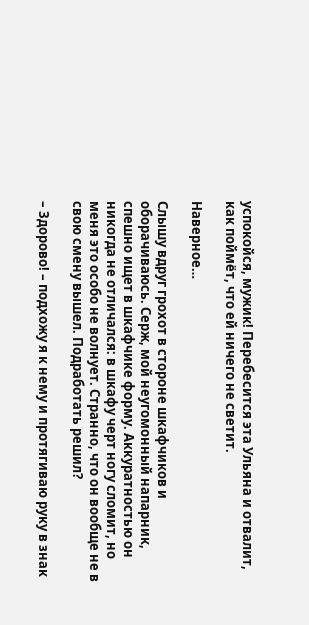успокойся, мужик! Перебесится эта Ульяна и отвалит, как поймёт, что ей ничего не светит.

Наверное…

Слышу вдруг грохот в стороне шкафчиков и оборачиваюсь. Серж, мой неугомонный напарник, спешно ищет в шкафчике форму. Аккуратностью он никогда не отличался: в шкафу черт ногу сломит, но меня это особо не волнует. Странно, что он вообще не в свою смену вышел. Подработать решил?

– Здорово! – подхожу я к нему и протягиваю руку в знак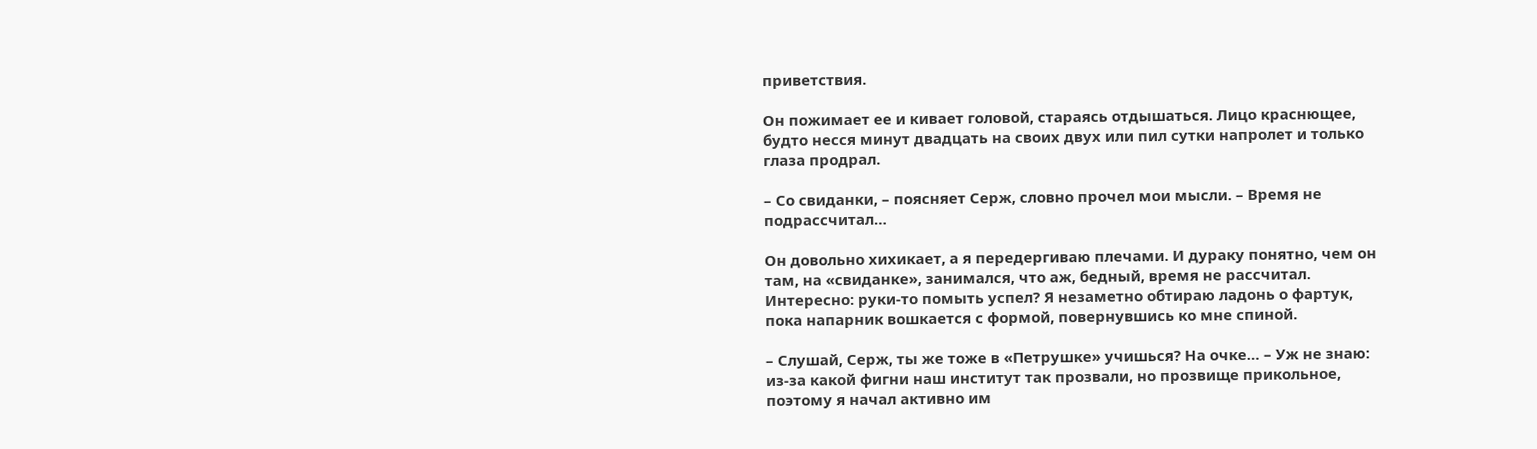приветствия.

Он пожимает ее и кивает головой, стараясь отдышаться. Лицо краснющее, будто несся минут двадцать на своих двух или пил сутки напролет и только глаза продрал.

– Со свиданки, – поясняет Серж, словно прочел мои мысли. – Время не подрассчитал…

Он довольно хихикает, а я передергиваю плечами. И дураку понятно, чем он там, на «свиданке», занимался, что аж, бедный, время не рассчитал. Интересно: руки-то помыть успел? Я незаметно обтираю ладонь о фартук, пока напарник вошкается с формой, повернувшись ко мне спиной.

– Слушай, Серж, ты же тоже в «Петрушке» учишься? На очке… – Уж не знаю: из-за какой фигни наш институт так прозвали, но прозвище прикольное, поэтому я начал активно им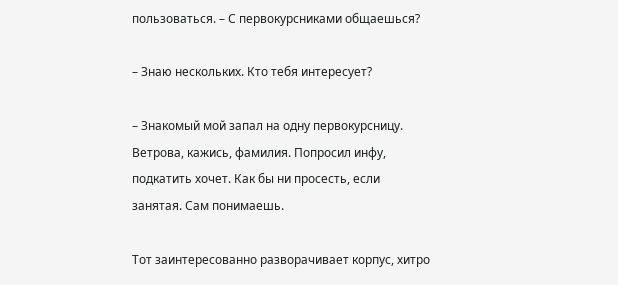пользоваться. – С первокурсниками общаешься?

– Знаю нескольких. Кто тебя интересует?

– Знакомый мой запал на одну первокурсницу. Ветрова, кажись, фамилия. Попросил инфу, подкатить хочет. Как бы ни просесть, если занятая. Сам понимаешь.

Тот заинтересованно разворачивает корпус, хитро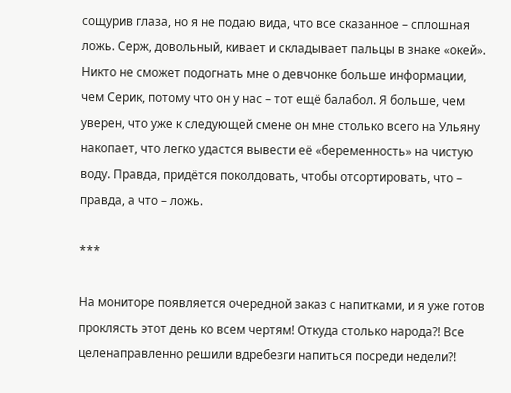сощурив глаза, но я не подаю вида, что все сказанное – сплошная ложь. Серж, довольный, кивает и складывает пальцы в знаке «окей». Никто не сможет подогнать мне о девчонке больше информации, чем Серик, потому что он у нас – тот ещё балабол. Я больше, чем уверен, что уже к следующей смене он мне столько всего на Ульяну накопает, что легко удастся вывести её «беременность» на чистую воду. Правда, придётся поколдовать, чтобы отсортировать, что – правда, а что – ложь.

***

На мониторе появляется очередной заказ с напитками, и я уже готов проклясть этот день ко всем чертям! Откуда столько народа?! Все целенаправленно решили вдребезги напиться посреди недели?!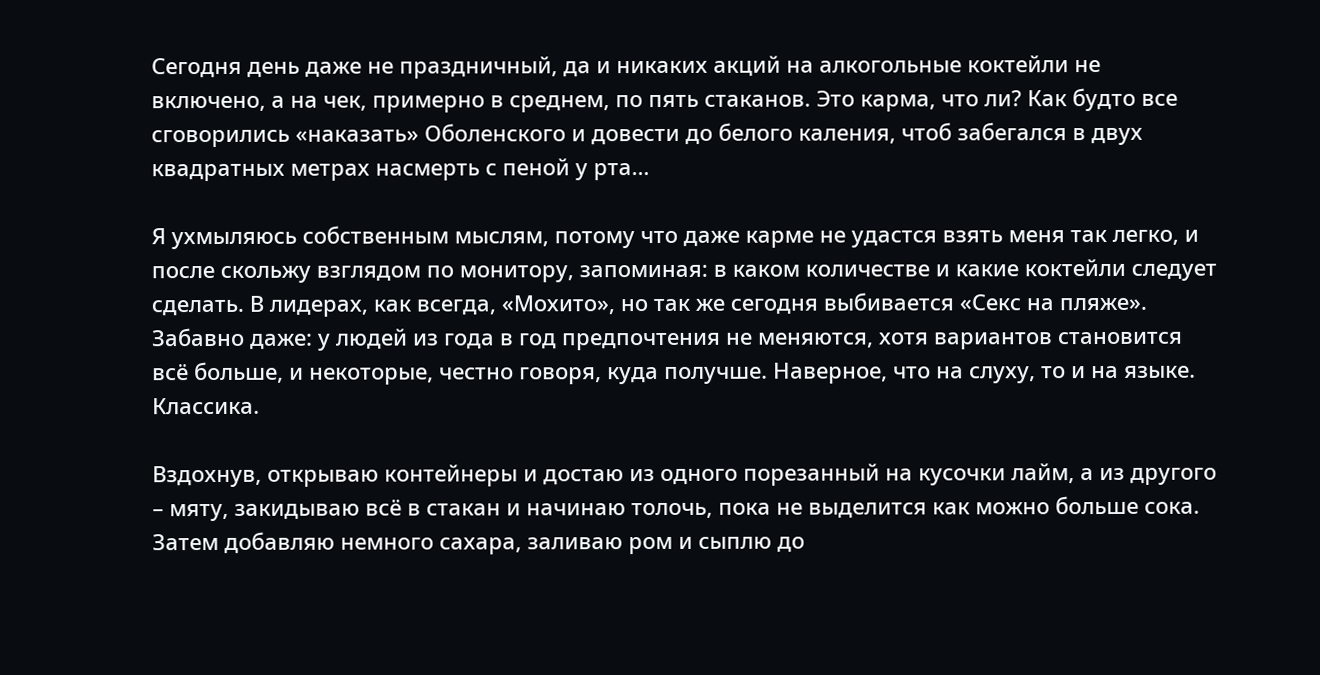Сегодня день даже не праздничный, да и никаких акций на алкогольные коктейли не включено, а на чек, примерно в среднем, по пять стаканов. Это карма, что ли? Как будто все сговорились «наказать» Оболенского и довести до белого каления, чтоб забегался в двух квадратных метрах насмерть с пеной у рта…

Я ухмыляюсь собственным мыслям, потому что даже карме не удастся взять меня так легко, и после скольжу взглядом по монитору, запоминая: в каком количестве и какие коктейли следует сделать. В лидерах, как всегда, «Мохито», но так же сегодня выбивается «Секс на пляже». Забавно даже: у людей из года в год предпочтения не меняются, хотя вариантов становится всё больше, и некоторые, честно говоря, куда получше. Наверное, что на слуху, то и на языке. Классика.

Вздохнув, открываю контейнеры и достаю из одного порезанный на кусочки лайм, а из другого – мяту, закидываю всё в стакан и начинаю толочь, пока не выделится как можно больше сока. Затем добавляю немного сахара, заливаю ром и сыплю до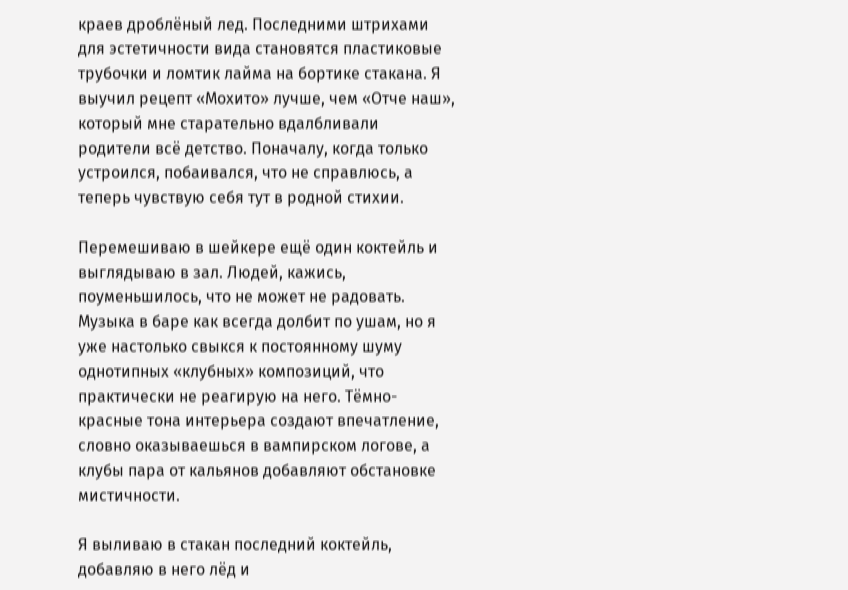краев дроблёный лед. Последними штрихами для эстетичности вида становятся пластиковые трубочки и ломтик лайма на бортике стакана. Я выучил рецепт «Мохито» лучше, чем «Отче наш», который мне старательно вдалбливали родители всё детство. Поначалу, когда только устроился, побаивался, что не справлюсь, а теперь чувствую себя тут в родной стихии.

Перемешиваю в шейкере ещё один коктейль и выглядываю в зал. Людей, кажись, поуменьшилось, что не может не радовать. Музыка в баре как всегда долбит по ушам, но я уже настолько свыкся к постоянному шуму однотипных «клубных» композиций, что практически не реагирую на него. Тёмно-красные тона интерьера создают впечатление, словно оказываешься в вампирском логове, а клубы пара от кальянов добавляют обстановке мистичности.

Я выливаю в стакан последний коктейль, добавляю в него лёд и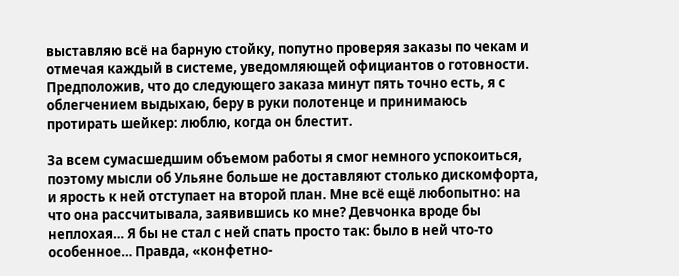выставляю всё на барную стойку, попутно проверяя заказы по чекам и отмечая каждый в системе, уведомляющей официантов о готовности. Предположив, что до следующего заказа минут пять точно есть, я с облегчением выдыхаю, беру в руки полотенце и принимаюсь протирать шейкер: люблю, когда он блестит.

За всем сумасшедшим объемом работы я смог немного успокоиться, поэтому мысли об Ульяне больше не доставляют столько дискомфорта, и ярость к ней отступает на второй план. Мне всё ещё любопытно: на что она рассчитывала, заявившись ко мне? Девчонка вроде бы неплохая… Я бы не стал с ней спать просто так: было в ней что-то особенное… Правда, «конфетно-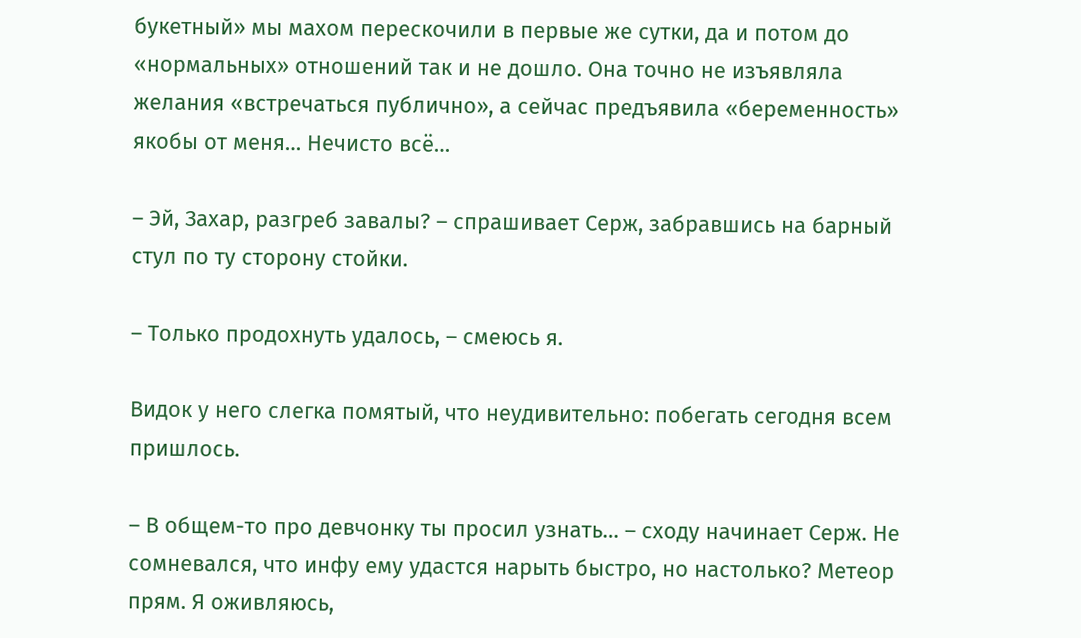букетный» мы махом перескочили в первые же сутки, да и потом до «нормальных» отношений так и не дошло. Она точно не изъявляла желания «встречаться публично», а сейчас предъявила «беременность» якобы от меня… Нечисто всё…

– Эй, Захар, разгреб завалы? – спрашивает Серж, забравшись на барный стул по ту сторону стойки.

– Только продохнуть удалось, – смеюсь я.

Видок у него слегка помятый, что неудивительно: побегать сегодня всем пришлось.

– В общем-то про девчонку ты просил узнать… – сходу начинает Серж. Не сомневался, что инфу ему удастся нарыть быстро, но настолько? Метеор прям. Я оживляюсь,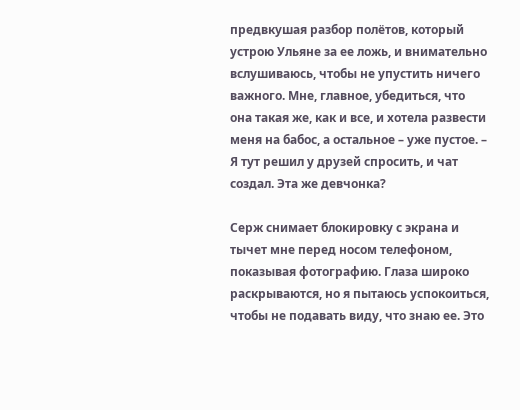предвкушая разбор полётов, который устрою Ульяне за ее ложь, и внимательно вслушиваюсь, чтобы не упустить ничего важного. Мне, главное, убедиться, что она такая же, как и все, и хотела развести меня на бабос, а остальное – уже пустое. – Я тут решил у друзей спросить, и чат создал. Эта же девчонка?

Серж снимает блокировку с экрана и тычет мне перед носом телефоном, показывая фотографию. Глаза широко раскрываются, но я пытаюсь успокоиться, чтобы не подавать виду, что знаю ее. Это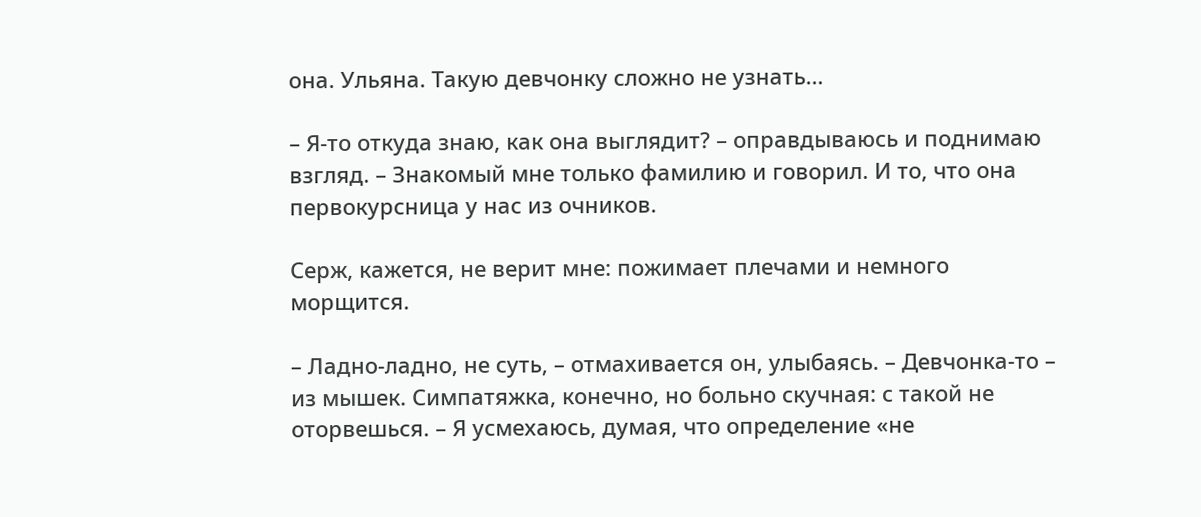она. Ульяна. Такую девчонку сложно не узнать…

– Я-то откуда знаю, как она выглядит? – оправдываюсь и поднимаю взгляд. – Знакомый мне только фамилию и говорил. И то, что она первокурсница у нас из очников.

Серж, кажется, не верит мне: пожимает плечами и немного морщится.

– Ладно-ладно, не суть, – отмахивается он, улыбаясь. – Девчонка-то – из мышек. Симпатяжка, конечно, но больно скучная: с такой не оторвешься. – Я усмехаюсь, думая, что определение «не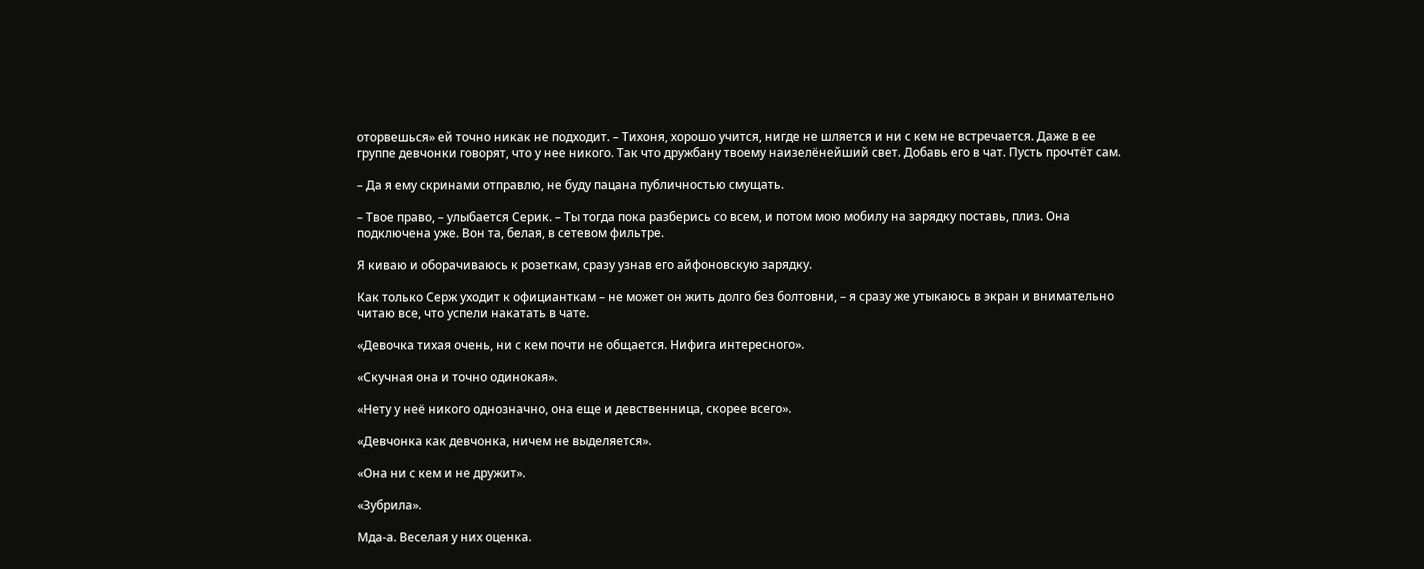оторвешься» ей точно никак не подходит. – Тихоня, хорошо учится, нигде не шляется и ни с кем не встречается. Даже в ее группе девчонки говорят, что у нее никого. Так что дружбану твоему наизелёнейший свет. Добавь его в чат. Пусть прочтёт сам.

– Да я ему скринами отправлю, не буду пацана публичностью смущать.

– Твое право, – улыбается Серик. – Ты тогда пока разберись со всем, и потом мою мобилу на зарядку поставь, плиз. Она подключена уже. Вон та, белая, в сетевом фильтре.

Я киваю и оборачиваюсь к розеткам, сразу узнав его айфоновскую зарядку.

Как только Серж уходит к официанткам – не может он жить долго без болтовни, – я сразу же утыкаюсь в экран и внимательно читаю все, что успели накатать в чате.

«Девочка тихая очень, ни с кем почти не общается. Нифига интересного».

«Скучная она и точно одинокая».

«Нету у неё никого однозначно, она еще и девственница, скорее всего».

«Девчонка как девчонка, ничем не выделяется».

«Она ни с кем и не дружит».

«Зубрила».

Мда-а. Веселая у них оценка.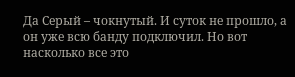Да Серый – чокнутый. И суток не прошло, а он уже всю банду подключил. Но вот насколько все это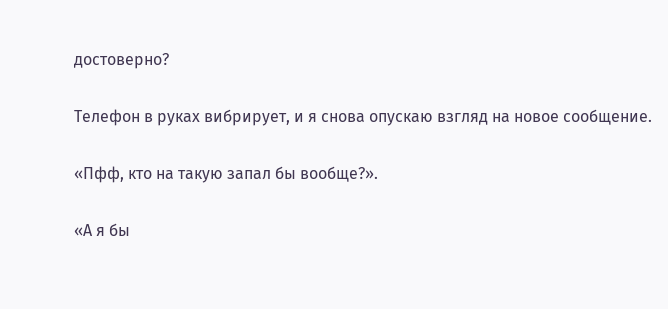достоверно?

Телефон в руках вибрирует, и я снова опускаю взгляд на новое сообщение.

«Пфф, кто на такую запал бы вообще?».

«А я бы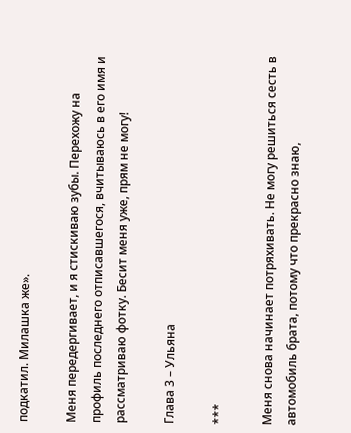подкатил. Милашка же».

Меня передергивает, и я стискиваю зубы. Перехожу на профиль последнего отписавшегося, вчитываюсь в его имя и рассматриваю фотку. Бесит меня уже, прям не могу!

Глава 3 – Ульяна

***

Меня снова начинает потряхивать. Не могу решиться сесть в автомобиль брата, потому что прекрасно знаю,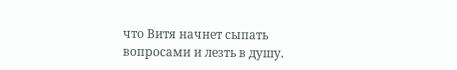что Витя начнет сыпать вопросами и лезть в душу.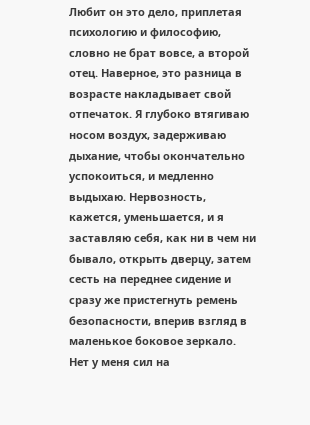Любит он это дело, приплетая психологию и философию, словно не брат вовсе, а второй отец. Наверное, это разница в возрасте накладывает свой отпечаток. Я глубоко втягиваю носом воздух, задерживаю дыхание, чтобы окончательно успокоиться, и медленно выдыхаю. Нервозность, кажется, уменьшается, и я заставляю себя, как ни в чем ни бывало, открыть дверцу, затем сесть на переднее сидение и сразу же пристегнуть ремень безопасности, вперив взгляд в маленькое боковое зеркало. Нет у меня сил на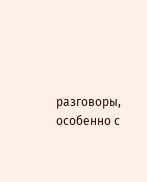разговоры, особенно с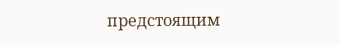предстоящим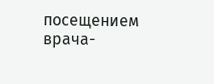посещением врача-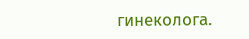гинеколога.